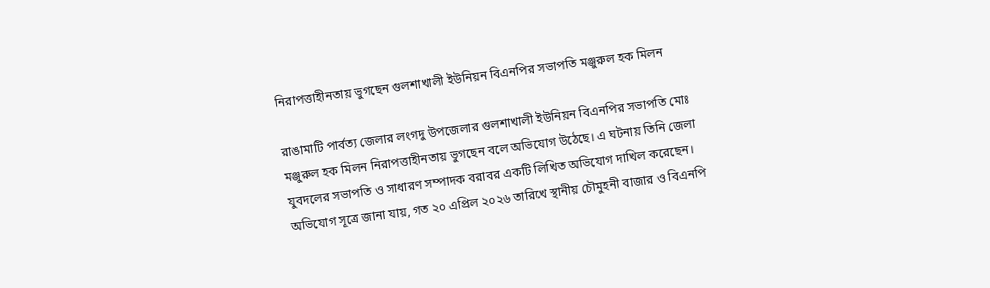নিরাপত্তাহীনতায় ভুগছেন গুলশাখালী ইউনিয়ন বিএনপির সভাপতি মঞ্জুরুল হক মিলন

রাঙামাটি পার্বত্য জেলার লংগদু উপজেলার গুলশাখালী ইউনিয়ন বিএনপির সভাপতি মোঃ মঞ্জুরুল হক মিলন নিরাপত্তাহীনতায় ভুগছেন বলে অভিযোগ উঠেছে। এ ঘটনায় তিনি জেলা যুবদলের সভাপতি ও সাধারণ সম্পাদক বরাবর একটি লিখিত অভিযোগ দাখিল করেছেন।
অভিযোগ সূত্রে জানা যায়, গত ২০ এপ্রিল ২০২৬ তারিখে স্থানীয় চৌমুহনী বাজার ও বিএনপি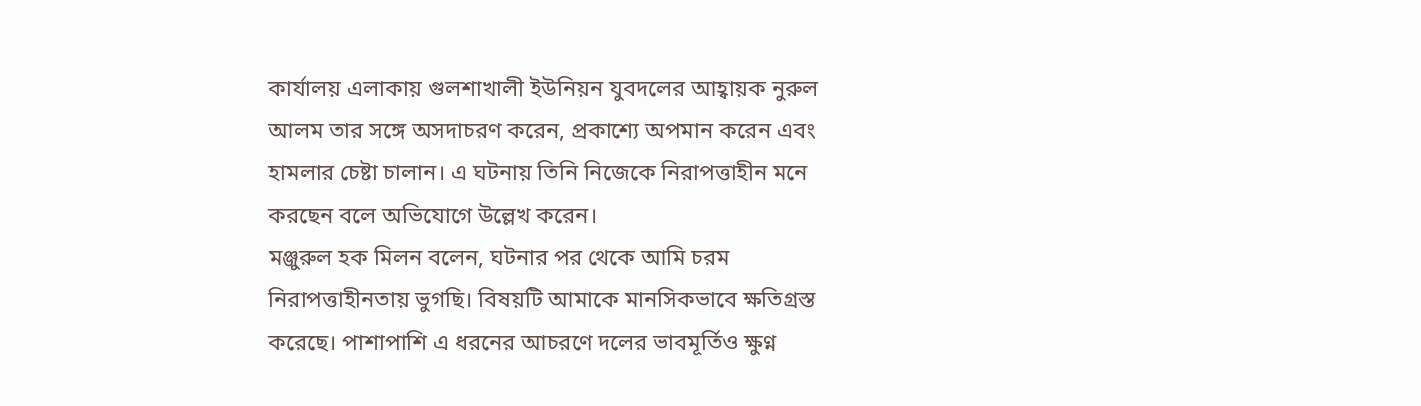কার্যালয় এলাকায় গুলশাখালী ইউনিয়ন যুবদলের আহ্বায়ক নুরুল আলম তার সঙ্গে অসদাচরণ করেন, প্রকাশ্যে অপমান করেন এবং হামলার চেষ্টা চালান। এ ঘটনায় তিনি নিজেকে নিরাপত্তাহীন মনে করছেন বলে অভিযোগে উল্লেখ করেন।
মঞ্জুরুল হক মিলন বলেন, ঘটনার পর থেকে আমি চরম নিরাপত্তাহীনতায় ভুগছি। বিষয়টি আমাকে মানসিকভাবে ক্ষতিগ্রস্ত করেছে। পাশাপাশি এ ধরনের আচরণে দলের ভাবমূর্তিও ক্ষুণ্ন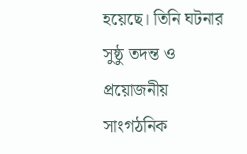হয়েছে। তিনি ঘটনার সুষ্ঠু তদন্ত ও প্রয়োজনীয় সাংগঠনিক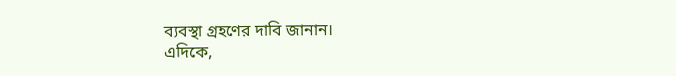ব্যবস্থা গ্রহণের দাবি জানান।
এদিকে,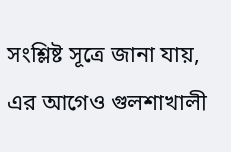সংশ্লিষ্ট সূত্রে জানা যায়, এর আগেও গুলশাখালী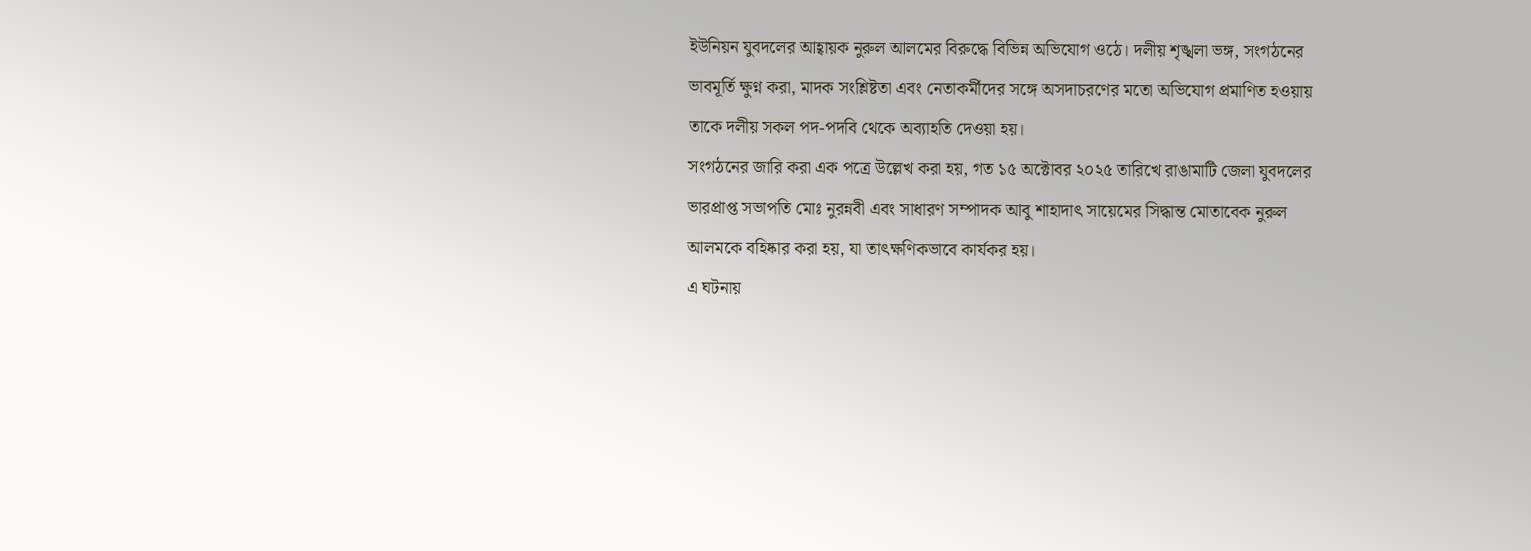ইউনিয়ন যুবদলের আহ্বায়ক নুরুল আলমের বিরুদ্ধে বিভিন্ন অভিযোগ ওঠে। দলীয় শৃঙ্খলা ভঙ্গ, সংগঠনের ভাবমূর্তি ক্ষুণ্ন করা, মাদক সংশ্লিষ্টতা এবং নেতাকর্মীদের সঙ্গে অসদাচরণের মতো অভিযোগ প্রমাণিত হওয়ায় তাকে দলীয় সকল পদ-পদবি থেকে অব্যাহতি দেওয়া হয়।
সংগঠনের জারি করা এক পত্রে উল্লেখ করা হয়, গত ১৫ অক্টোবর ২০২৫ তারিখে রাঙামাটি জেলা যুবদলের ভারপ্রাপ্ত সভাপতি মোঃ নুরন্নবী এবং সাধারণ সম্পাদক আবু শাহাদাৎ সায়েমের সিদ্ধান্ত মোতাবেক নুরুল আলমকে বহিষ্কার করা হয়, যা তাৎক্ষণিকভাবে কার্যকর হয়।
এ ঘটনায়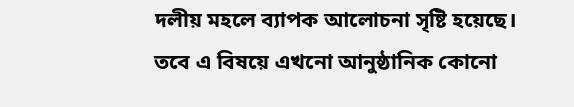দলীয় মহলে ব্যাপক আলোচনা সৃষ্টি হয়েছে। তবে এ বিষয়ে এখনো আনুষ্ঠানিক কোনো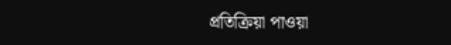প্রতিক্রিয়া পাওয়া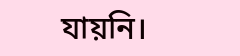যায়নি।